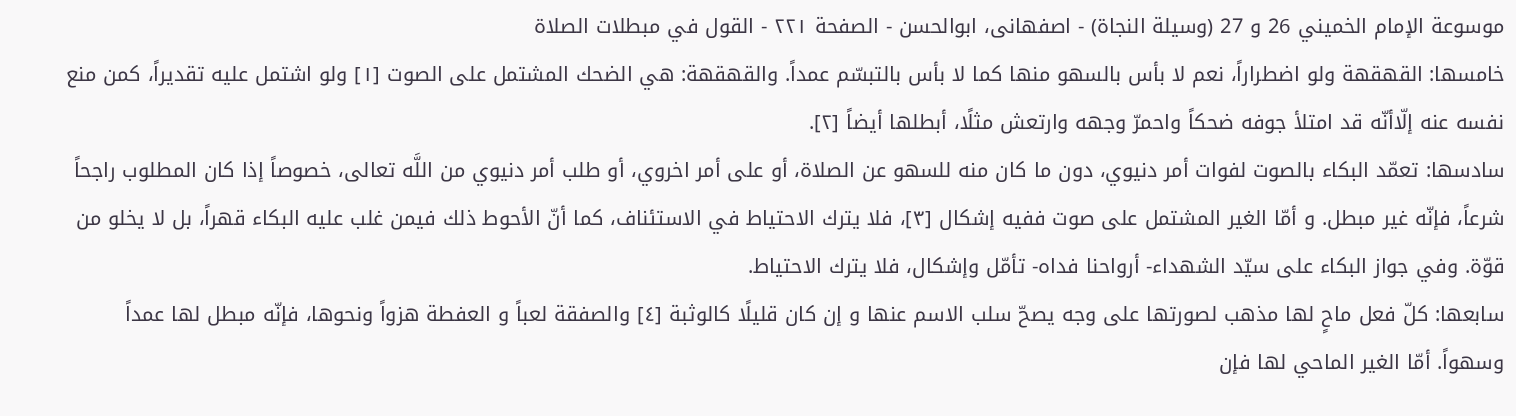موسوعة الإمام الخميني 26 و 27 (وسيلة النجاة) - اصفهانى، ابوالحسن - الصفحة ٢٢١ - القول في مبطلات الصلاة
خامسها: القهقهة ولو اضطراراً، نعم لا بأس بالسهو منها كما لا بأس بالتبسّم عمداً. والقهقهة: هي الضحك المشتمل على الصوت [١] ولو اشتمل عليه تقديراً، كمن منع نفسه عنه إلّاأنّه قد امتلأ جوفه ضحكاً واحمرّ وجهه وارتعش مثلًا، أبطلها أيضاً [٢].
سادسها: تعمّد البكاء بالصوت لفوات أمر دنيوي، دون ما كان منه للسهو عن الصلاة، أو على أمر اخروي، أو طلب أمر دنيوي من اللَّه تعالى، خصوصاً إذا كان المطلوب راجحاً شرعاً، فإنّه غير مبطل. و أمّا الغير المشتمل على صوت ففيه إشكال [٣]، فلا يترك الاحتياط في الاستئناف، كما أنّ الأحوط ذلك فيمن غلب عليه البكاء قهراً، بل لا يخلو من قوّة. وفي جواز البكاء على سيّد الشهداء- أرواحنا فداه- تأمّل وإشكال، فلا يترك الاحتياط.
سابعها: كلّ فعل ماحٍ لها مذهب لصورتها على وجه يصحّ سلب الاسم عنها و إن كان قليلًا كالوثبة [٤] والصفقة لعباً و العفطة هزواً ونحوها، فإنّه مبطل لها عمداً وسهواً. أمّا الغير الماحي لها فإن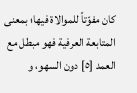كان مفوّتاً للموالاة فيها؛ بمعنى المتابعة العرفية فهو مبطل مع العمد [٥] دون السهو، و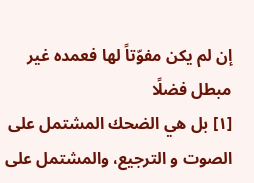إن لم يكن مفوّتاً لها فعمده غير مبطل فضلًا
[١] بل هي الضحك المشتمل على الصوت و الترجيع، والمشتمل على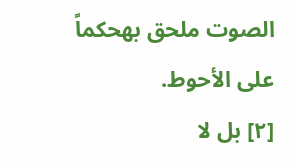الصوت ملحق بهحكماً على الأحوط.
[٢] بل لا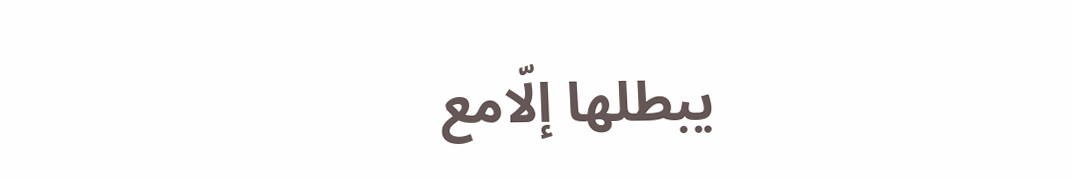يبطلها إلّامع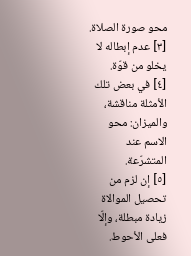محو صورة الصلاة.
[٣] عدم إبطاله لا يخلو من قوّة.
[٤] في بعض تلك الأمثلة مناقشة، والميزان: محو الاسم عند المتشرّعة.
[٥] إن لزم من تحصيل الموالاة زيادة مبطلة، وإلّا فعلى الأحوط.